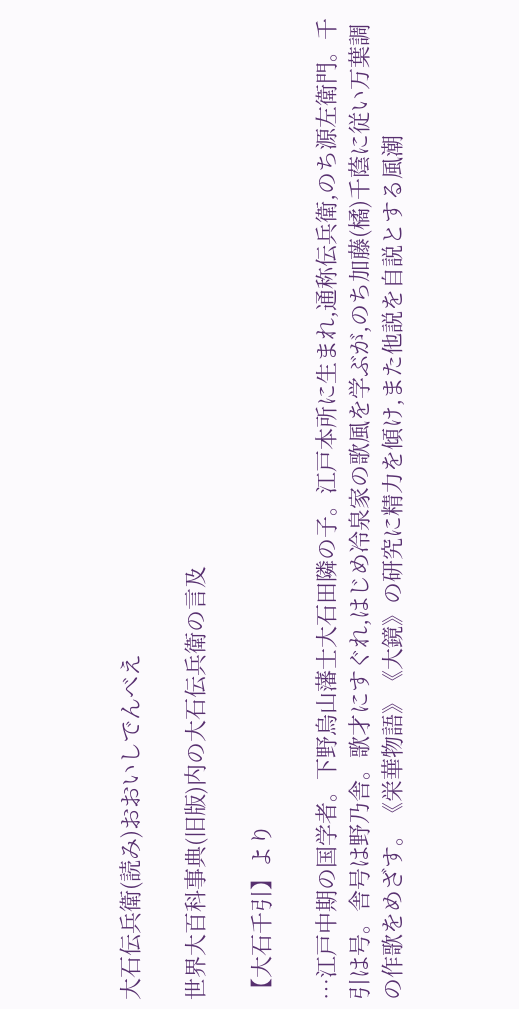大石伝兵衛(読み)おおいしでんべえ

世界大百科事典(旧版)内の大石伝兵衛の言及

【大石千引】より

…江戸中期の国学者。下野烏山藩士大石田隣の子。江戸本所に生まれ,通称伝兵衛,のち源左衛門。千引は号。舎号は野乃舎。歌才にすぐれ,はじめ冷泉家の歌風を学ぶが,のち加藤(橘)千蔭に従い万葉調の作歌をめざす。《栄華物語》《大鏡》の研究に精力を傾け,また他説を自説とする風潮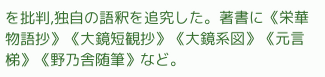を批判,独自の語釈を追究した。著書に《栄華物語抄》《大鏡短観抄》《大鏡系図》《元言梯》《野乃舎随筆》など。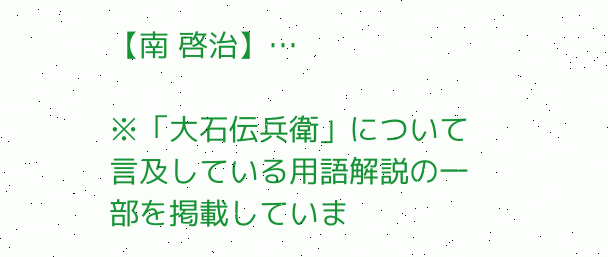【南 啓治】…

※「大石伝兵衛」について言及している用語解説の一部を掲載していま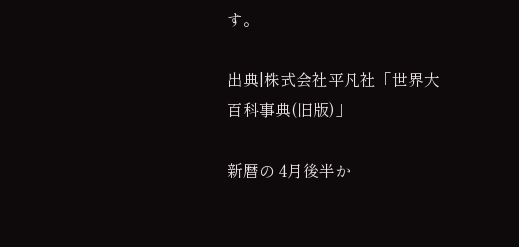す。

出典|株式会社平凡社「世界大百科事典(旧版)」

新暦の 4月後半か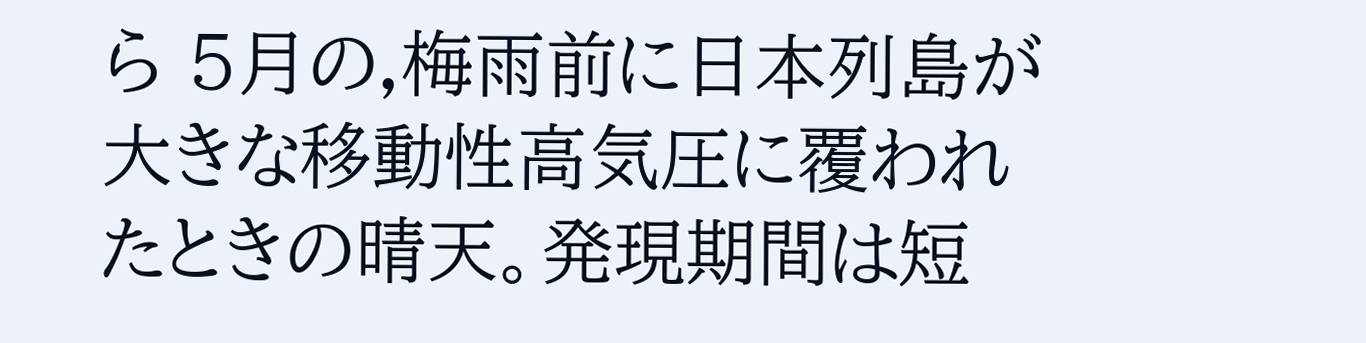ら 5月の,梅雨前に日本列島が大きな移動性高気圧に覆われたときの晴天。発現期間は短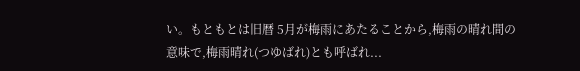い。もともとは旧暦 5月が梅雨にあたることから,梅雨の晴れ間の意味で,梅雨晴れ(つゆばれ)とも呼ばれ...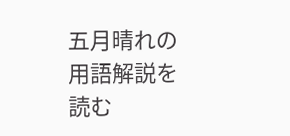五月晴れの用語解説を読む